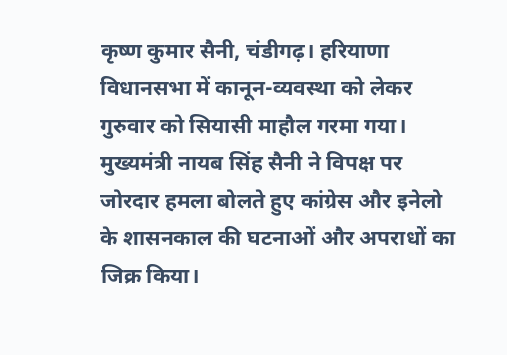कृष्ण कुमार सैनी, चंडीगढ़। हरियाणा विधानसभा में कानून-व्यवस्था को लेकर गुरुवार को सियासी माहौल गरमा गया। मुख्यमंत्री नायब सिंह सैनी ने विपक्ष पर जोरदार हमला बोलते हुए कांग्रेस और इनेलो के शासनकाल की घटनाओं और अपराधों का जिक्र किया।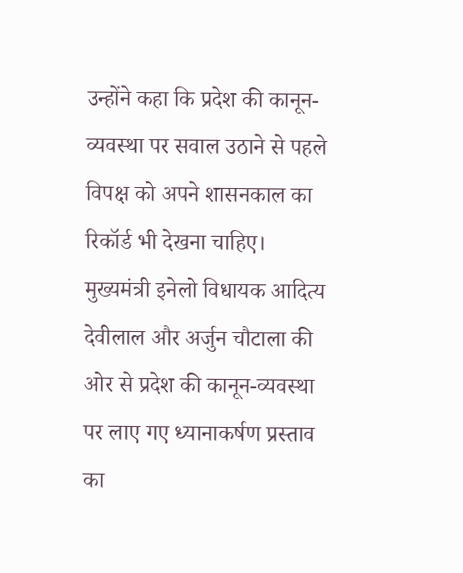उन्होंने कहा कि प्रदेश की कानून-व्यवस्था पर सवाल उठाने से पहले विपक्ष को अपने शासनकाल का रिकॉर्ड भी देखना चाहिए।
मुख्यमंत्री इनेलो विधायक आदित्य देवीलाल और अर्जुन चौटाला की ओर से प्रदेश की कानून-व्यवस्था पर लाए गए ध्यानाकर्षण प्रस्ताव का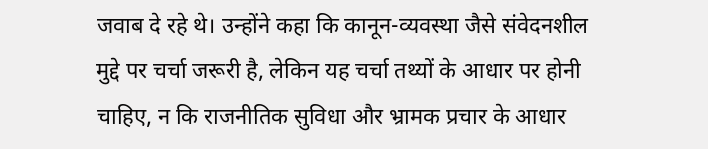जवाब दे रहे थे। उन्होंने कहा कि कानून-व्यवस्था जैसे संवेदनशील मुद्दे पर चर्चा जरूरी है, लेकिन यह चर्चा तथ्यों के आधार पर होनी चाहिए, न कि राजनीतिक सुविधा और भ्रामक प्रचार के आधार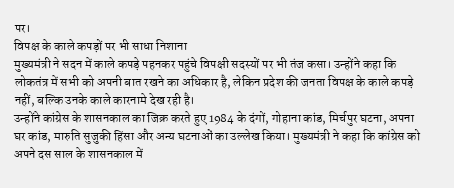पर।
विपक्ष के काले कपड़ों पर भी साधा निशाना
मुख्यमंत्री ने सदन में काले कपड़े पहनकर पहुंचे विपक्षी सदस्यों पर भी तंज कसा। उन्होंने कहा कि लोकतंत्र में सभी को अपनी बात रखने का अधिकार है, लेकिन प्रदेश की जनता विपक्ष के काले कपड़े नहीं, बल्कि उनके काले कारनामे देख रही है।
उन्होंने कांग्रेस के शासनकाल का जिक्र करते हुए 1984 के दंगों, गोहाना कांड, मिर्चपुर घटना, अपना घर कांड, मारुति सुजुकी हिंसा और अन्य घटनाओं का उल्लेख किया। मुख्यमंत्री ने कहा कि कांग्रेस को अपने दस साल के शासनकाल में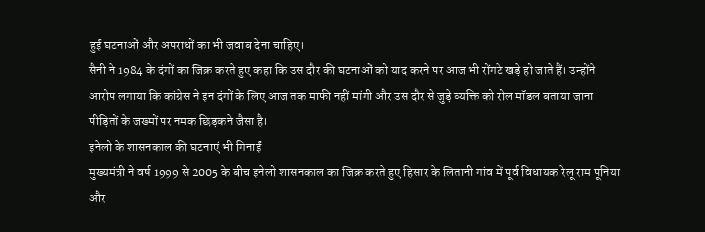हुई घटनाओं और अपराधों का भी जवाब देना चाहिए।
सैनी ने 1984 के दंगों का जिक्र करते हुए कहा कि उस दौर की घटनाओं को याद करने पर आज भी रोंगटे खड़े हो जाते हैं। उन्होंने आरोप लगाया कि कांग्रेस ने इन दंगों के लिए आज तक माफी नहीं मांगी और उस दौर से जुड़े व्यक्ति को रोल मॉडल बताया जाना पीड़ितों के जख्मों पर नमक छिड़कने जैसा है।
इनेलो के शासनकाल की घटनाएं भी गिनाईं
मुख्यमंत्री ने वर्ष 1999 से 2005 के बीच इनेलो शासनकाल का जिक्र करते हुए हिसार के लितानी गांव में पूर्व विधायक रेलू राम पूनिया और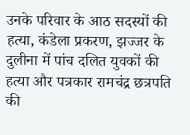उनके परिवार के आठ सदस्यों की हत्या, कंडेला प्रकरण, झज्जर के दुलीना में पांच दलित युवकों की हत्या और पत्रकार रामचंद्र छत्रपति की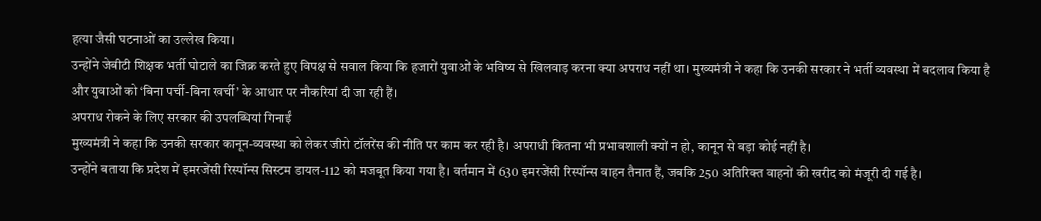हत्या जैसी घटनाओं का उल्लेख किया।
उन्होंने जेबीटी शिक्षक भर्ती घोटाले का जिक्र करते हुए विपक्ष से सवाल किया कि हजारों युवाओं के भविष्य से खिलवाड़ करना क्या अपराध नहीं था। मुख्यमंत्री ने कहा कि उनकी सरकार ने भर्ती व्यवस्था में बदलाव किया है और युवाओं को ‘बिना पर्ची-बिना खर्ची’ के आधार पर नौकरियां दी जा रही हैं।
अपराध रोकने के लिए सरकार की उपलब्धियां गिनाईं
मुख्यमंत्री ने कहा कि उनकी सरकार कानून-व्यवस्था को लेकर जीरो टॉलरेंस की नीति पर काम कर रही है। अपराधी कितना भी प्रभावशाली क्यों न हो, कानून से बड़ा कोई नहीं है।
उन्होंने बताया कि प्रदेश में इमरजेंसी रिस्पॉन्स सिस्टम डायल-112 को मजबूत किया गया है। वर्तमान में 630 इमरजेंसी रिस्पॉन्स वाहन तैनात हैं, जबकि 250 अतिरिक्त वाहनों की खरीद को मंजूरी दी गई है।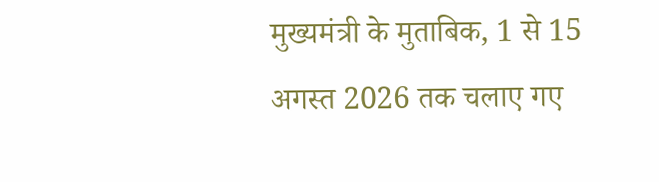मुख्यमंत्री के मुताबिक, 1 से 15 अगस्त 2026 तक चलाए गए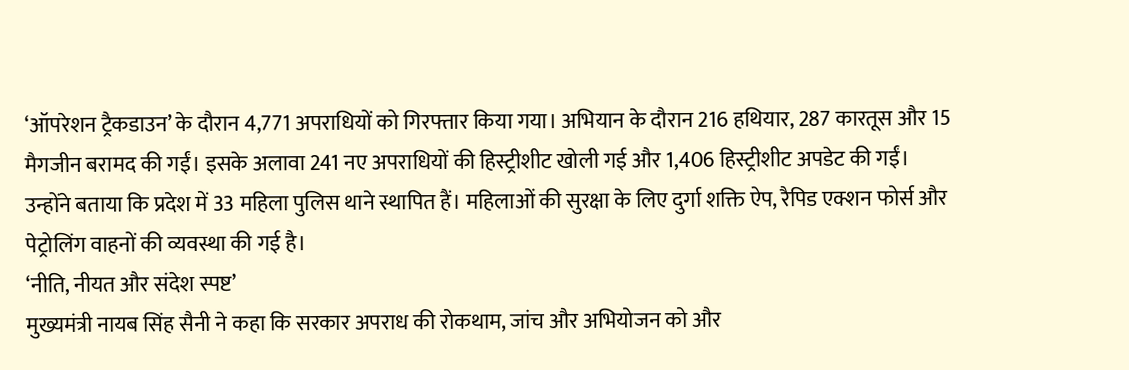‘ऑपरेशन ट्रैकडाउन’ के दौरान 4,771 अपराधियों को गिरफ्तार किया गया। अभियान के दौरान 216 हथियार, 287 कारतूस और 15 मैगजीन बरामद की गईं। इसके अलावा 241 नए अपराधियों की हिस्ट्रीशीट खोली गई और 1,406 हिस्ट्रीशीट अपडेट की गईं।
उन्होंने बताया कि प्रदेश में 33 महिला पुलिस थाने स्थापित हैं। महिलाओं की सुरक्षा के लिए दुर्गा शक्ति ऐप, रैपिड एक्शन फोर्स और पेट्रोलिंग वाहनों की व्यवस्था की गई है।
‘नीति, नीयत और संदेश स्पष्ट’
मुख्यमंत्री नायब सिंह सैनी ने कहा कि सरकार अपराध की रोकथाम, जांच और अभियोजन को और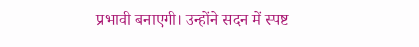प्रभावी बनाएगी। उन्होंने सदन में स्पष्ट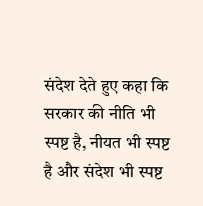संदेश देते हुए कहा कि सरकार की नीति भी स्पष्ट है, नीयत भी स्पष्ट है और संदेश भी स्पष्ट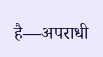है—अपराधी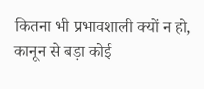कितना भी प्रभावशाली क्यों न हो, कानून से बड़ा कोई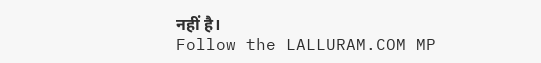नहीं है।
Follow the LALLURAM.COM MP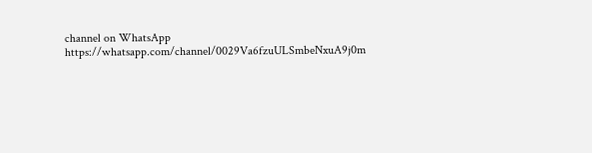channel on WhatsApp
https://whatsapp.com/channel/0029Va6fzuULSmbeNxuA9j0m